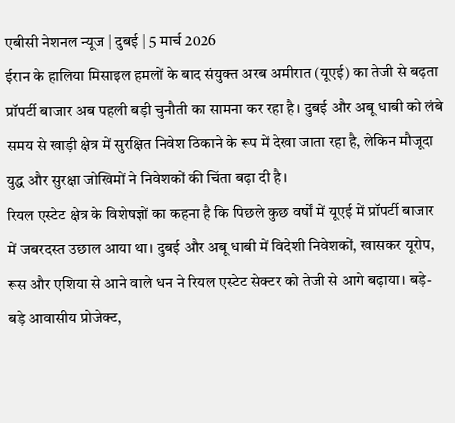एबीसी नेशनल न्यूज | दुबई | 5 मार्च 2026
ईरान के हालिया मिसाइल हमलों के बाद संयुक्त अरब अमीरात (यूएई) का तेजी से बढ़ता प्रॉपर्टी बाजार अब पहली बड़ी चुनौती का सामना कर रहा है। दुबई और अबू धाबी को लंबे समय से खाड़ी क्षेत्र में सुरक्षित निवेश ठिकाने के रूप में देखा जाता रहा है, लेकिन मौजूदा युद्ध और सुरक्षा जोखिमों ने निवेशकों की चिंता बढ़ा दी है।
रियल एस्टेट क्षेत्र के विशेषज्ञों का कहना है कि पिछले कुछ वर्षों में यूएई में प्रॉपर्टी बाजार में जबरदस्त उछाल आया था। दुबई और अबू धाबी में विदेशी निवेशकों, खासकर यूरोप, रूस और एशिया से आने वाले धन ने रियल एस्टेट सेक्टर को तेजी से आगे बढ़ाया। बड़े-बड़े आवासीय प्रोजेक्ट,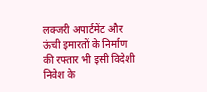लक्जरी अपार्टमेंट और ऊंची इमारतों के निर्माण की रफ्तार भी इसी विदेशी निवेश के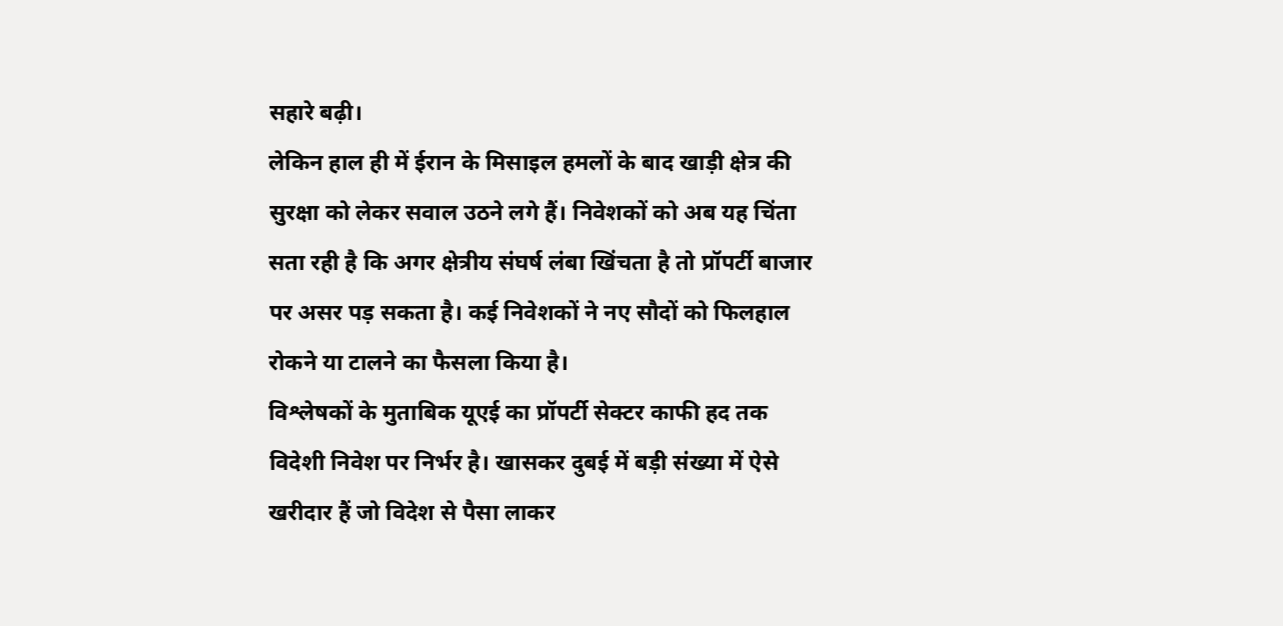सहारे बढ़ी।
लेकिन हाल ही में ईरान के मिसाइल हमलों के बाद खाड़ी क्षेत्र की सुरक्षा को लेकर सवाल उठने लगे हैं। निवेशकों को अब यह चिंता सता रही है कि अगर क्षेत्रीय संघर्ष लंबा खिंचता है तो प्रॉपर्टी बाजार पर असर पड़ सकता है। कई निवेशकों ने नए सौदों को फिलहाल रोकने या टालने का फैसला किया है।
विश्लेषकों के मुताबिक यूएई का प्रॉपर्टी सेक्टर काफी हद तक विदेशी निवेश पर निर्भर है। खासकर दुबई में बड़ी संख्या में ऐसे खरीदार हैं जो विदेश से पैसा लाकर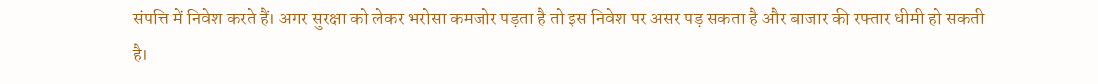संपत्ति में निवेश करते हैं। अगर सुरक्षा को लेकर भरोसा कमजोर पड़ता है तो इस निवेश पर असर पड़ सकता है और बाजार की रफ्तार धीमी हो सकती है।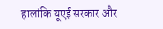हालांकि यूएई सरकार और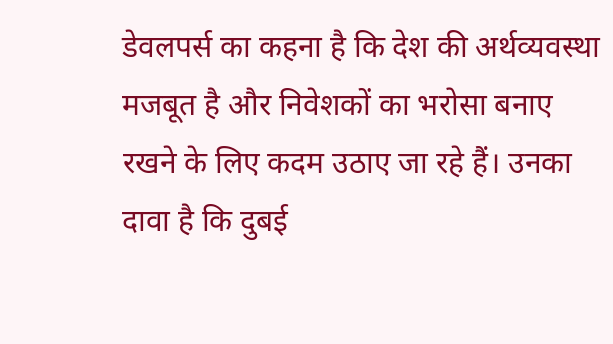डेवलपर्स का कहना है कि देश की अर्थव्यवस्था मजबूत है और निवेशकों का भरोसा बनाए रखने के लिए कदम उठाए जा रहे हैं। उनका दावा है कि दुबई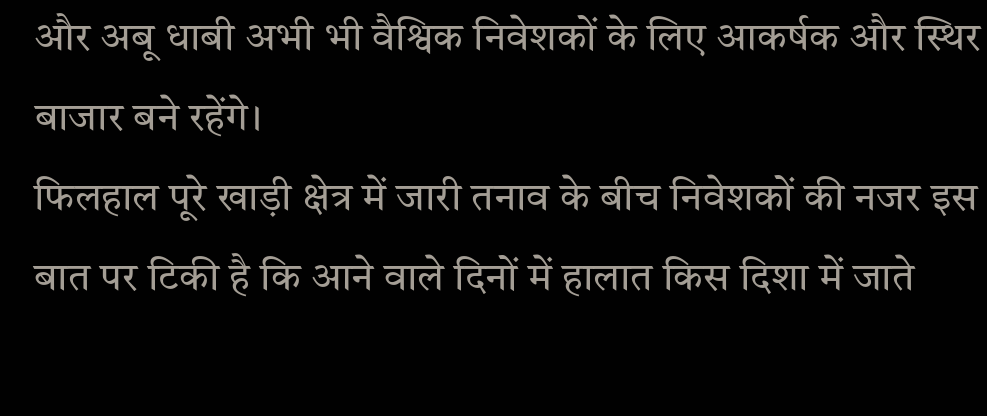और अबू धाबी अभी भी वैश्विक निवेशकों के लिए आकर्षक और स्थिर बाजार बने रहेंगे।
फिलहाल पूरे खाड़ी क्षेत्र में जारी तनाव के बीच निवेशकों की नजर इस बात पर टिकी है कि आने वाले दिनों में हालात किस दिशा में जाते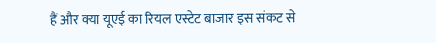हैं और क्या यूएई का रियल एस्टेट बाजार इस संकट से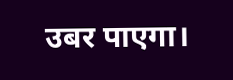उबर पाएगा।